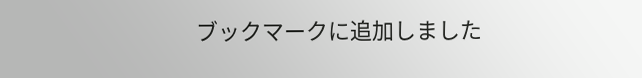ブックマークに追加しました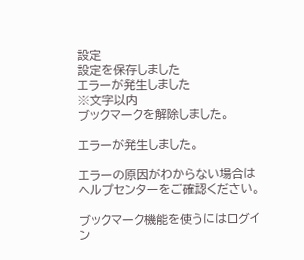設定
設定を保存しました
エラーが発生しました
※文字以内
ブックマークを解除しました。

エラーが発生しました。

エラーの原因がわからない場合はヘルプセンターをご確認ください。

ブックマーク機能を使うにはログイン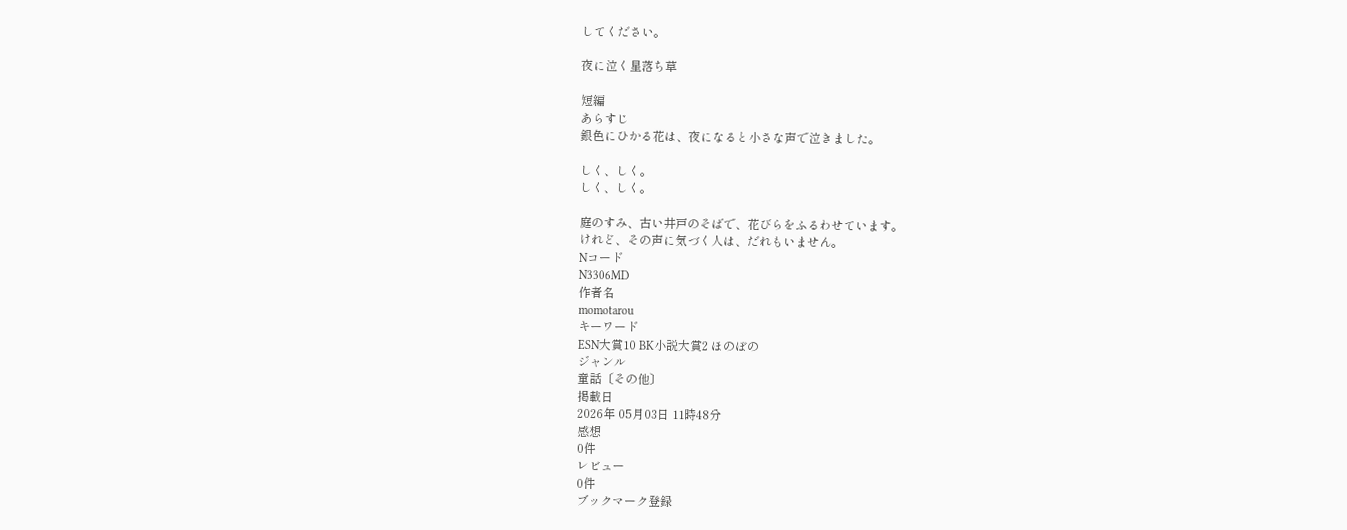してください。

夜に泣く星落ち草

短編
あらすじ
銀色にひかる花は、夜になると小さな声で泣きました。

しく、しく。
しく、しく。

庭のすみ、古い井戸のそばで、花びらをふるわせています。
けれど、その声に気づく人は、だれもいません。
Nコード
N3306MD
作者名
momotarou
キーワード
ESN大賞10 BK小説大賞2 ほのぼの
ジャンル
童話〔その他〕
掲載日
2026年 05月03日 11時48分
感想
0件
レビュー
0件
ブックマーク登録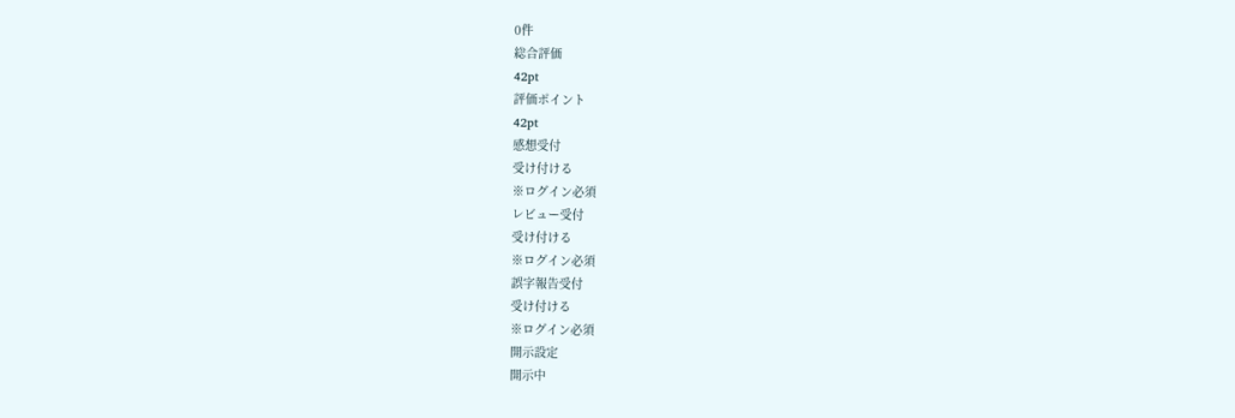0件
総合評価
42pt
評価ポイント
42pt
感想受付
受け付ける
※ログイン必須
レビュー受付
受け付ける
※ログイン必須
誤字報告受付
受け付ける
※ログイン必須
開示設定
開示中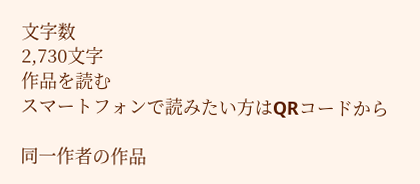文字数
2,730文字
作品を読む
スマートフォンで読みたい方はQRコードから

同一作者の作品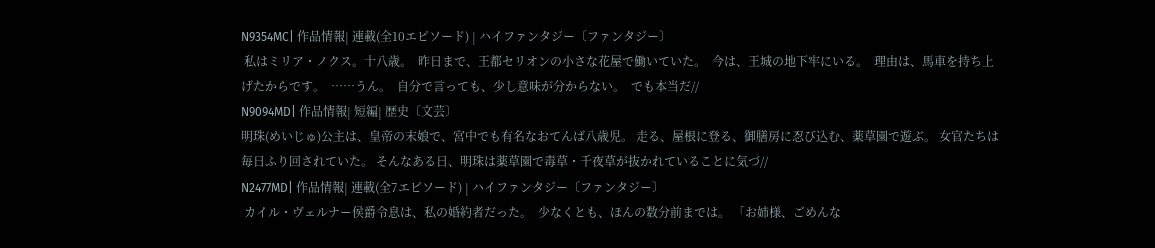N9354MC| 作品情報| 連載(全10エピソード) | ハイファンタジー〔ファンタジー〕
 私はミリア・ノクス。十八歳。  昨日まで、王都セリオンの小さな花屋で働いていた。  今は、王城の地下牢にいる。  理由は、馬車を持ち上げたからです。  ……うん。  自分で言っても、少し意味が分からない。  でも本当だ//
N9094MD| 作品情報| 短編| 歴史〔文芸〕
明珠(めいじゅ)公主は、皇帝の末娘で、宮中でも有名なおてんば八歳児。 走る、屋根に登る、御膳房に忍び込む、薬草園で遊ぶ。 女官たちは毎日ふり回されていた。 そんなある日、明珠は薬草園で毒草・千夜草が抜かれていることに気づ//
N2477MD| 作品情報| 連載(全7エピソード) | ハイファンタジー〔ファンタジー〕
 カイル・ヴェルナー侯爵令息は、私の婚約者だった。  少なくとも、ほんの数分前までは。 「お姉様、ごめんな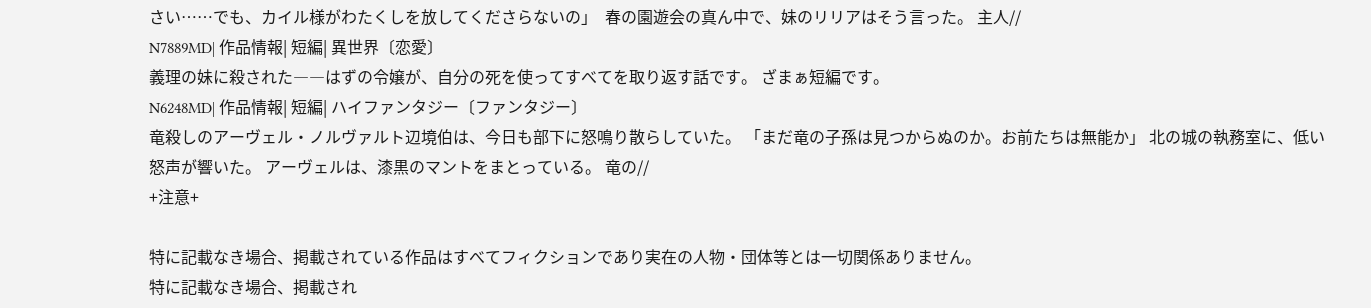さい……でも、カイル様がわたくしを放してくださらないの」  春の園遊会の真ん中で、妹のリリアはそう言った。 主人//
N7889MD| 作品情報| 短編| 異世界〔恋愛〕
義理の妹に殺された――はずの令嬢が、自分の死を使ってすべてを取り返す話です。 ざまぁ短編です。
N6248MD| 作品情報| 短編| ハイファンタジー〔ファンタジー〕
竜殺しのアーヴェル・ノルヴァルト辺境伯は、今日も部下に怒鳴り散らしていた。 「まだ竜の子孫は見つからぬのか。お前たちは無能か」 北の城の執務室に、低い怒声が響いた。 アーヴェルは、漆黒のマントをまとっている。 竜の//
+注意+

特に記載なき場合、掲載されている作品はすべてフィクションであり実在の人物・団体等とは一切関係ありません。
特に記載なき場合、掲載され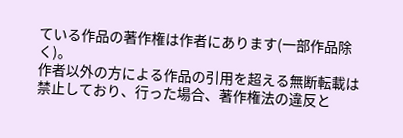ている作品の著作権は作者にあります(一部作品除く)。
作者以外の方による作品の引用を超える無断転載は禁止しており、行った場合、著作権法の違反と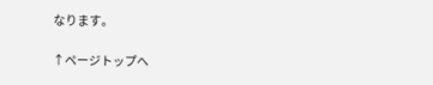なります。

↑ページトップへ